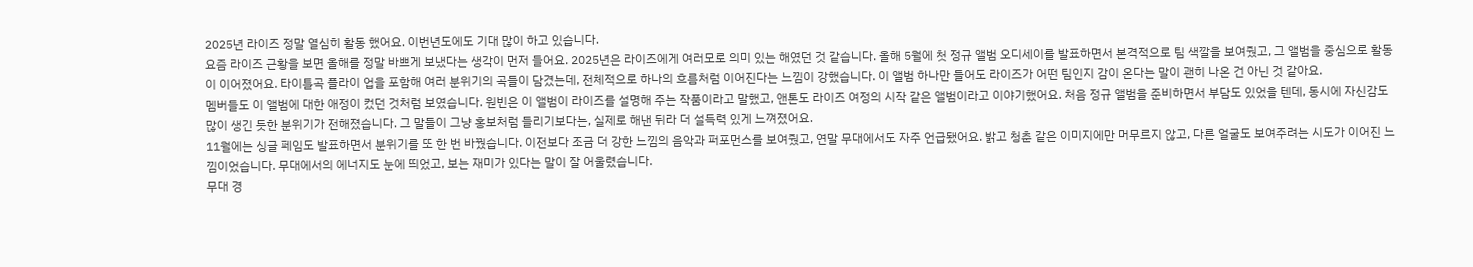2025년 라이즈 정말 열심히 활동 했어요. 이번년도에도 기대 많이 하고 있습니다.
요즘 라이즈 근황을 보면 올해를 정말 바쁘게 보냈다는 생각이 먼저 들어요. 2025년은 라이즈에게 여러모로 의미 있는 해였던 것 같습니다. 올해 5월에 첫 정규 앨범 오디세이를 발표하면서 본격적으로 팀 색깔을 보여줬고, 그 앨범을 중심으로 활동이 이어졌어요. 타이틀곡 플라이 업을 포함해 여러 분위기의 곡들이 담겼는데, 전체적으로 하나의 흐름처럼 이어진다는 느낌이 강했습니다. 이 앨범 하나만 들어도 라이즈가 어떤 팀인지 감이 온다는 말이 괜히 나온 건 아닌 것 같아요.
멤버들도 이 앨범에 대한 애정이 컸던 것처럼 보였습니다. 원빈은 이 앨범이 라이즈를 설명해 주는 작품이라고 말했고, 앤톤도 라이즈 여정의 시작 같은 앨범이라고 이야기했어요. 처음 정규 앨범을 준비하면서 부담도 있었을 텐데, 동시에 자신감도 많이 생긴 듯한 분위기가 전해졌습니다. 그 말들이 그냥 홍보처럼 들리기보다는, 실제로 해낸 뒤라 더 설득력 있게 느껴졌어요.
11월에는 싱글 페임도 발표하면서 분위기를 또 한 번 바꿨습니다. 이전보다 조금 더 강한 느낌의 음악과 퍼포먼스를 보여줬고, 연말 무대에서도 자주 언급됐어요. 밝고 청춘 같은 이미지에만 머무르지 않고, 다른 얼굴도 보여주려는 시도가 이어진 느낌이었습니다. 무대에서의 에너지도 눈에 띄었고, 보는 재미가 있다는 말이 잘 어울렸습니다.
무대 경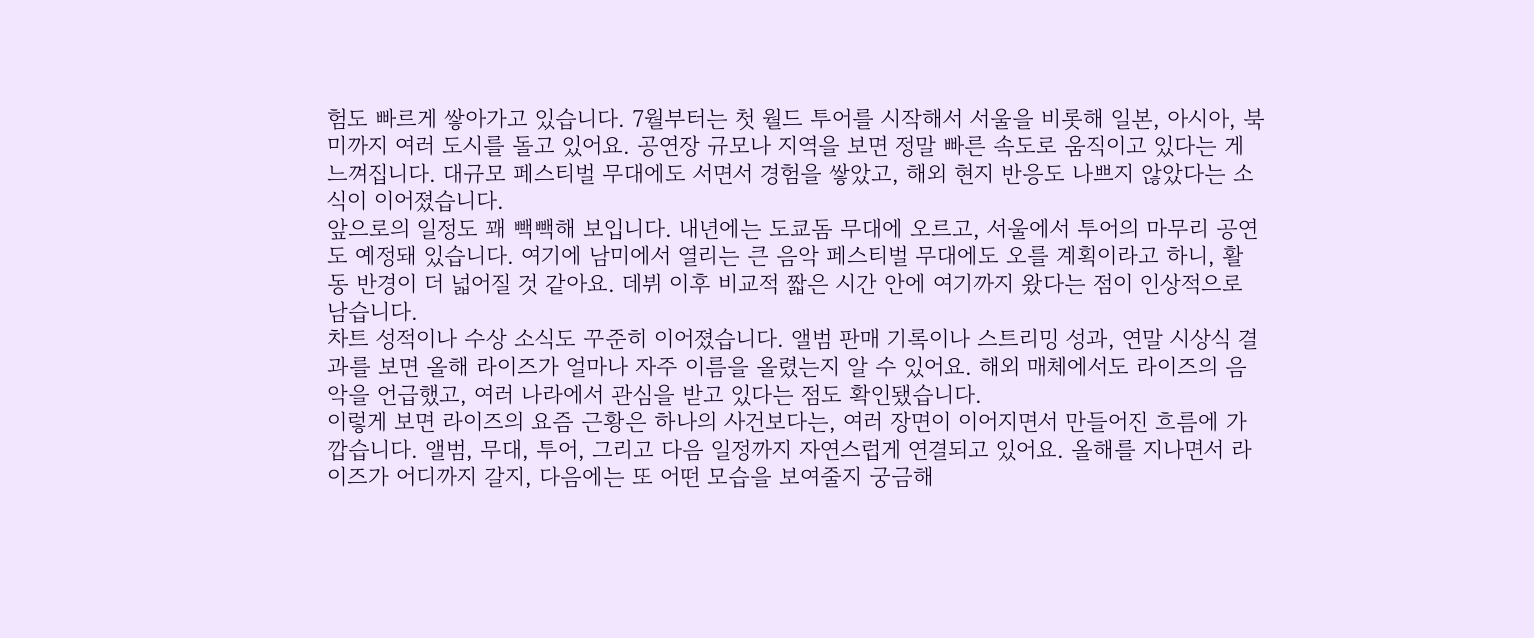험도 빠르게 쌓아가고 있습니다. 7월부터는 첫 월드 투어를 시작해서 서울을 비롯해 일본, 아시아, 북미까지 여러 도시를 돌고 있어요. 공연장 규모나 지역을 보면 정말 빠른 속도로 움직이고 있다는 게 느껴집니다. 대규모 페스티벌 무대에도 서면서 경험을 쌓았고, 해외 현지 반응도 나쁘지 않았다는 소식이 이어졌습니다.
앞으로의 일정도 꽤 빽빽해 보입니다. 내년에는 도쿄돔 무대에 오르고, 서울에서 투어의 마무리 공연도 예정돼 있습니다. 여기에 남미에서 열리는 큰 음악 페스티벌 무대에도 오를 계획이라고 하니, 활동 반경이 더 넓어질 것 같아요. 데뷔 이후 비교적 짧은 시간 안에 여기까지 왔다는 점이 인상적으로 남습니다.
차트 성적이나 수상 소식도 꾸준히 이어졌습니다. 앨범 판매 기록이나 스트리밍 성과, 연말 시상식 결과를 보면 올해 라이즈가 얼마나 자주 이름을 올렸는지 알 수 있어요. 해외 매체에서도 라이즈의 음악을 언급했고, 여러 나라에서 관심을 받고 있다는 점도 확인됐습니다.
이렇게 보면 라이즈의 요즘 근황은 하나의 사건보다는, 여러 장면이 이어지면서 만들어진 흐름에 가깝습니다. 앨범, 무대, 투어, 그리고 다음 일정까지 자연스럽게 연결되고 있어요. 올해를 지나면서 라이즈가 어디까지 갈지, 다음에는 또 어떤 모습을 보여줄지 궁금해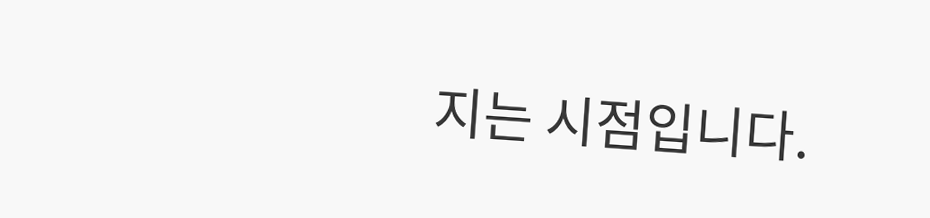지는 시점입니다.